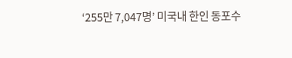‘255만 7,047명’ 미국내 한인 동포수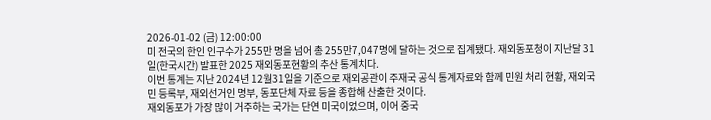2026-01-02 (금) 12:00:00
미 전국의 한인 인구수가 255만 명을 넘어 총 255만7,047명에 달하는 것으로 집계됐다. 재외동포청이 지난달 31일(한국시간) 발표한 2025 재외동포현황의 추산 통계치다.
이번 통계는 지난 2024년 12월31일을 기준으로 재외공관이 주재국 공식 통계자료와 함께 민원 처리 현황, 재외국민 등록부, 재외선거인 명부, 동포단체 자료 등을 종합해 산출한 것이다.
재외동포가 가장 많이 거주하는 국가는 단연 미국이었으며, 이어 중국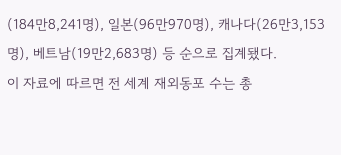(184만8,241명), 일본(96만970명), 캐나다(26만3,153명), 베트남(19만2,683명) 등 순으로 집계됐다.
이 자료에 따르면 전 세계 재외동포 수는 총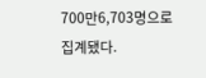700만6,703명으로 집계됐다.